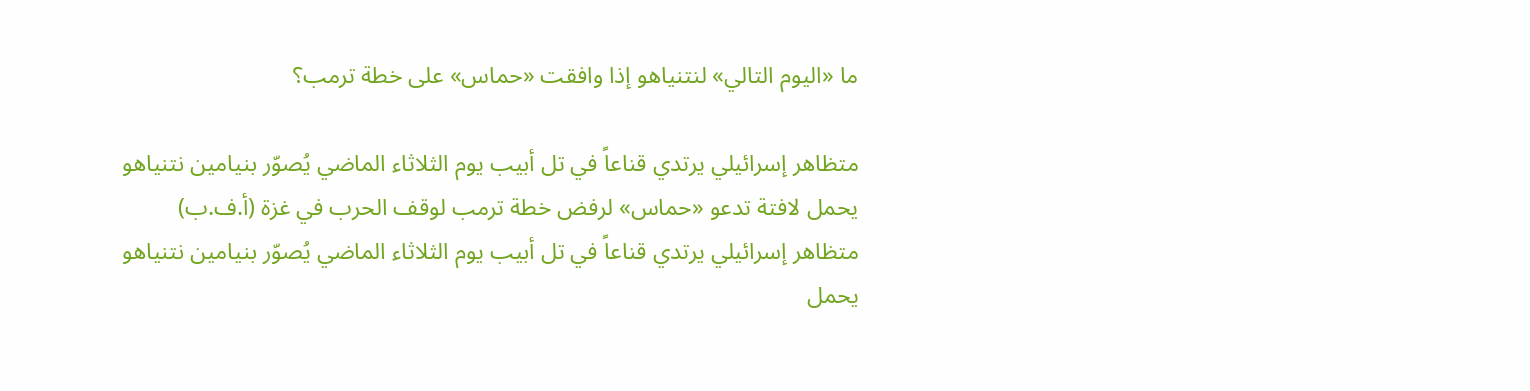ما «اليوم التالي» لنتنياهو إذا وافقت «حماس» على خطة ترمب؟

متظاهر إسرائيلي يرتدي قناعاً في تل أبيب يوم الثلاثاء الماضي يُصوّر بنيامين نتنياهو يحمل لافتة تدعو «حماس» لرفض خطة ترمب لوقف الحرب في غزة (أ.ف.ب)
متظاهر إسرائيلي يرتدي قناعاً في تل أبيب يوم الثلاثاء الماضي يُصوّر بنيامين نتنياهو يحمل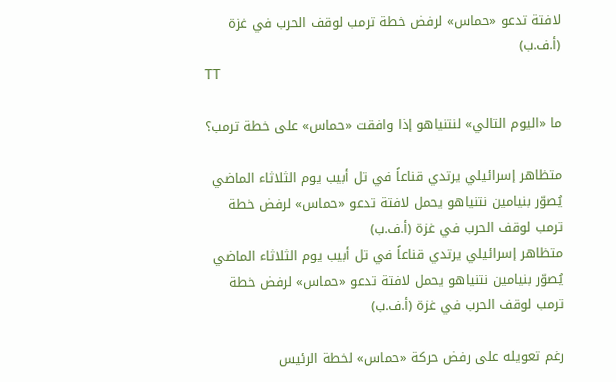لافتة تدعو «حماس» لرفض خطة ترمب لوقف الحرب في غزة (أ.ف.ب)
TT

ما «اليوم التالي» لنتنياهو إذا وافقت «حماس» على خطة ترمب؟

متظاهر إسرائيلي يرتدي قناعاً في تل أبيب يوم الثلاثاء الماضي يُصوّر بنيامين نتنياهو يحمل لافتة تدعو «حماس» لرفض خطة ترمب لوقف الحرب في غزة (أ.ف.ب)
متظاهر إسرائيلي يرتدي قناعاً في تل أبيب يوم الثلاثاء الماضي يُصوّر بنيامين نتنياهو يحمل لافتة تدعو «حماس» لرفض خطة ترمب لوقف الحرب في غزة (أ.ف.ب)

رغم تعويله على رفض حركة «حماس» لخطة الرئيس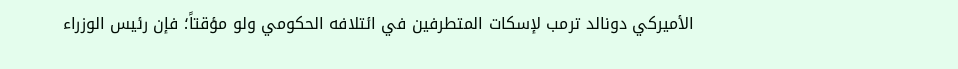الأميركي دونالد ترمب لإسكات المتطرفين في ائتلافه الحكومي ولو مؤقتاً؛ فإن رئيس الوزراء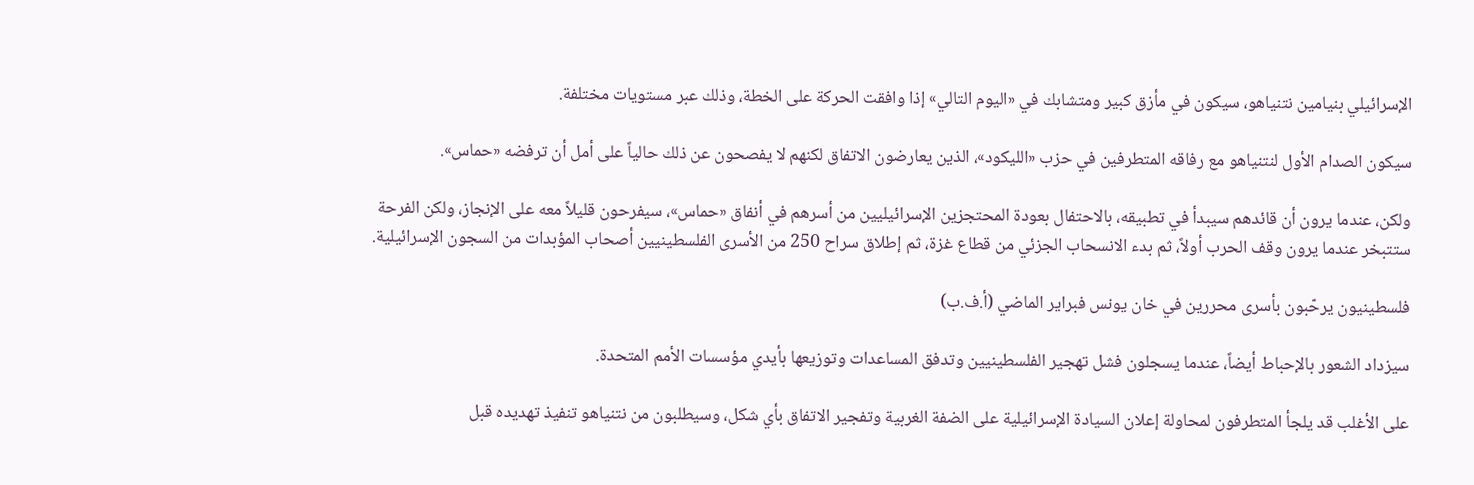الإسرائيلي بنيامين نتنياهو، سيكون في مأزق كبير ومتشابك في «اليوم التالي» إذا وافقت الحركة على الخطة، وذلك عبر مستويات مختلفة.

سيكون الصدام الأول لنتنياهو مع رفاقه المتطرفين في حزب «الليكود»، الذين يعارضون الاتفاق لكنهم لا يفصحون عن ذلك حالياً على أمل أن ترفضه «حماس».

ولكن، عندما يرون أن قائدهم سيبدأ في تطبيقه، بالاحتفال بعودة المحتجزين الإسرائيليين من أسرهم في أنفاق «حماس»، سيفرحون قليلاً معه على الإنجاز، ولكن الفرحة ستتبخر عندما يرون وقف الحرب أولاً، ثم بدء الانسحاب الجزئي من قطاع غزة، ثم إطلاق سراح 250 من الأسرى الفلسطينيين أصحاب المؤبدات من السجون الإسرائيلية.

فلسطينيون يرحّبون بأسرى محررين في خان يونس فبراير الماضي (أ.ف.ب)

سيزداد الشعور بالإحباط أيضاً، عندما يسجلون فشل تهجير الفلسطينيين وتدفق المساعدات وتوزيعها بأيدي مؤسسات الأمم المتحدة.

على الأغلب قد يلجأ المتطرفون لمحاولة إعلان السيادة الإسرائيلية على الضفة الغربية وتفجير الاتفاق بأي شكل، وسيطلبون من نتنياهو تنفيذ تهديده قبل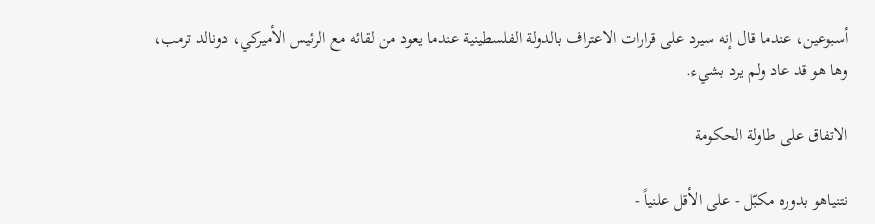أسبوعين، عندما قال إنه سيرد على قرارات الاعتراف بالدولة الفلسطينية عندما يعود من لقائه مع الرئيس الأميركي، دونالد ترمب، وها هو قد عاد ولم يرد بشيء.

الاتفاق على طاولة الحكومة

نتنياهو بدوره مكبّل - على الأقل علنياً -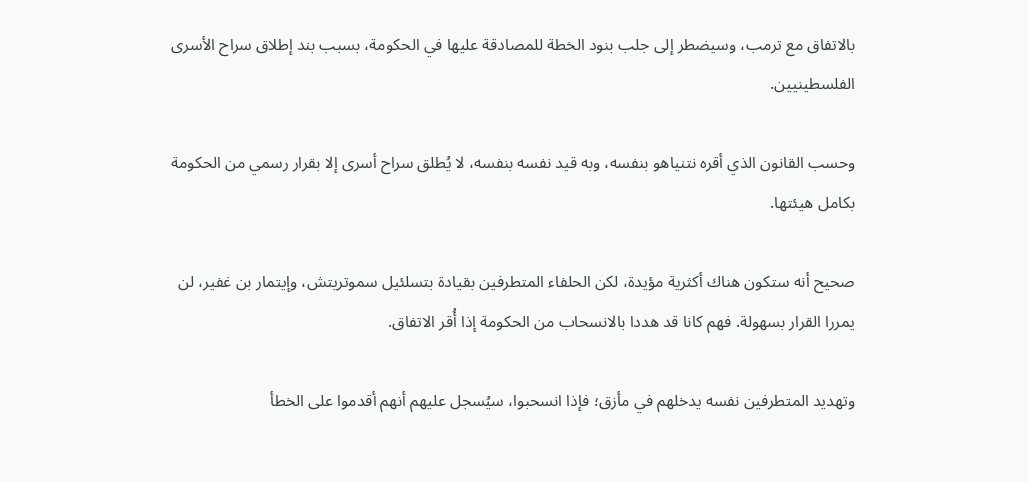بالاتفاق مع ترمب، وسيضطر إلى جلب بنود الخطة للمصادقة عليها في الحكومة، بسبب بند إطلاق سراح الأسرى الفلسطينيين.

وحسب القانون الذي أقره نتنياهو بنفسه، وبه قيد نفسه بنفسه، لا يُطلق سراح أسرى إلا بقرار رسمي من الحكومة بكامل هيئتها.

صحيح أنه ستكون هناك أكثرية مؤيدة، لكن الحلفاء المتطرفين بقيادة بتسلئيل سموتريتش، وإيتمار بن غفير، لن يمررا القرار بسهولة. فهم كانا قد هددا بالانسحاب من الحكومة إذا أُقر الاتفاق.

وتهديد المتطرفين نفسه يدخلهم في مأزق؛ فإذا انسحبوا، سيُسجل عليهم أنهم أقدموا على الخطأ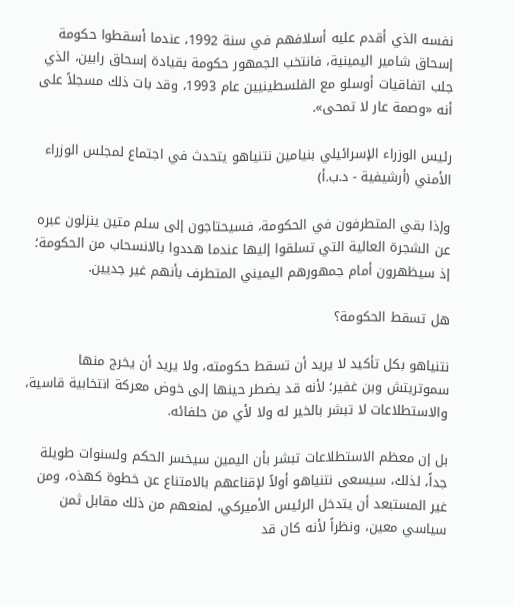نفسه الذي أقدم عليه أسلافهم في سنة 1992، عندما أسقطوا حكومة إسحاق شامير اليمينية، فانتخب الجمهور حكومة بقيادة إسحاق رابين، الذي جلب اتفاقيات أوسلو مع الفلسطينيين عام 1993، وقد بات ذلك مسجلاً على أنه «وصمة عار لا تمحى».

رئيس الوزراء الإسرائيلي بنيامين نتنياهو يتحدث في اجتماع لمجلس الوزراء الأمني (أرشيفية - د.ب.أ)

وإذا بقي المتطرفون في الحكومة، فسيحتاجون إلى سلم متين ينزلون عبره عن الشجرة العالية التي تسلقوا إليها عندما هددوا بالانسحاب من الحكومة؛ إذ سيظهرون أمام جمهورهم اليميني المتطرف بأنهم غير جديين.

هل تسقط الحكومة؟

نتنياهو بكل تأكيد لا يريد أن تسقط حكومته، ولا يريد أن يخرج منها سموتريتش وبن غفير؛ لأنه قد يضطر حينها إلى خوض معركة انتخابية قاسية، والاستطلاعات لا تبشر بالخير له ولا لأي من حلفائه.

بل إن معظم الاستطلاعات تبشر بأن اليمين سيخسر الحكم ولسنوات طويلة جداً، لذلك، سيسعى نتنياهو أولاً لإقناعهم بالامتناع عن خطوة كهذه، ومن غير المستبعد أن يتدخل الرئيس الأميركي، لمنعهم من ذلك مقابل ثمن سياسي معين، ونظراً لأنه كان قد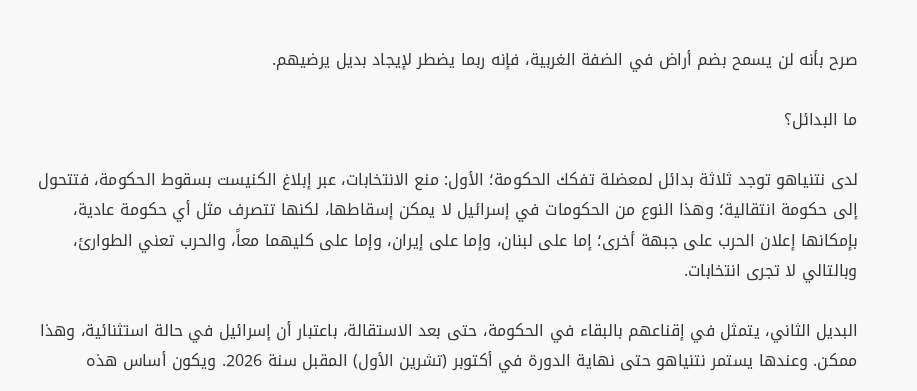صرح بأنه لن يسمح بضم أراض في الضفة الغربية، فإنه ربما يضطر لإيجاد بديل يرضيهم.

ما البدائل؟

لدى نتنياهو توجد ثلاثة بدائل لمعضلة تفكك الحكومة؛ الأول: منع الانتخابات، عبر إبلاغ الكنيست بسقوط الحكومة، فتتحول إلى حكومة انتقالية؛ وهذا النوع من الحكومات في إسرائيل لا يمكن إسقاطها، لكنها تتصرف مثل أي حكومة عادية، بإمكانها إعلان الحرب على جبهة أخرى؛ إما على لبنان، وإما على إيران، وإما على كليهما معاً، والحرب تعني الطوارئ، وبالتالي لا تجرى انتخابات.

البديل الثاني، يتمثل في إقناعهم بالبقاء في الحكومة، حتى بعد الاستقالة، باعتبار أن إسرائيل في حالة استثنائية، وهذا ممكن. وعندها يستمر نتنياهو حتى نهاية الدورة في أكتوبر (تشرين الأول) المقبل سنة 2026. ويكون أساس هذه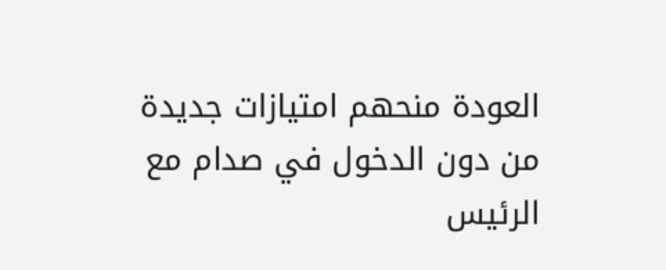العودة منحهم امتيازات جديدة من دون الدخول في صدام مع الرئيس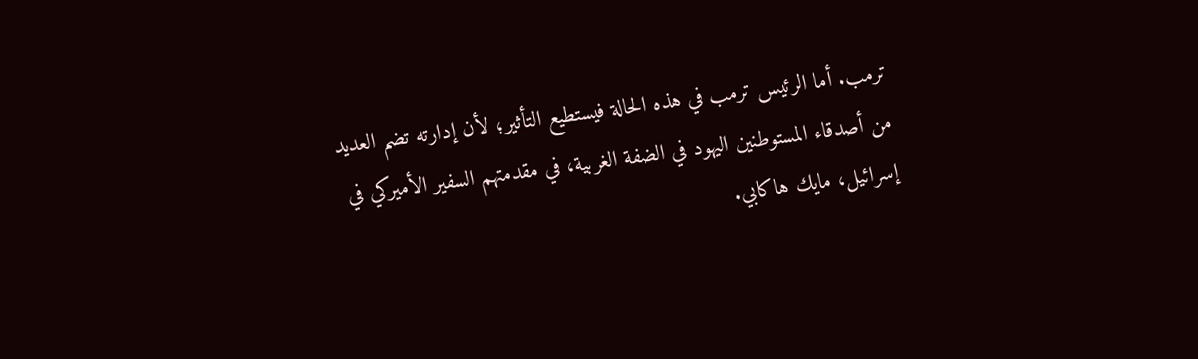ترمب. أما الرئيس ترمب في هذه الحالة فيستطيع التأثير؛ لأن إدارته تضم العديد من أصدقاء المستوطنين اليهود في الضفة الغربية، في مقدمتهم السفير الأميركي في إسرائيل، مايك هاكابي.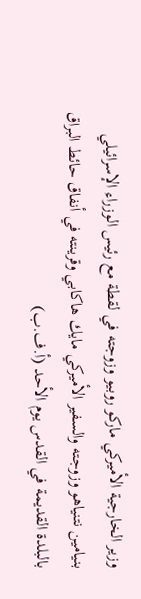وزير الخارجية الأميركي ماركو روبيو وزوجته في لقطة مع رئيس الوزراء الإسرائيلي بنيامين نتنياهو وزوجته والسفير الأميركي مايك هاكابي وقرينته في أنفاق حائط البراق بالبلدة القديمة في القدس يوم الأحد (أ.ف.ب)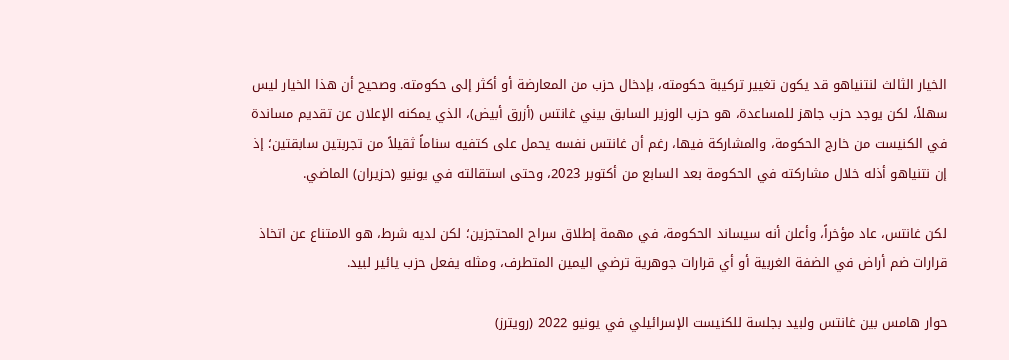الخيار الثالث لنتنياهو قد يكون تغيير تركيبة حكومته، بإدخال حزب من المعارضة أو أكثر إلى حكومته. وصحيح أن هذا الخيار ليس سهلاً، لكن يوجد حزب جاهز للمساعدة، هو حزب الوزير السابق بيني غانتس (أزرق أبيض)، الذي يمكنه الإعلان عن تقديم مساندة في الكنيست من خارج الحكومة، والمشاركة فيها، رغم أن غانتس نفسه يحمل على كتفيه سناماً ثقيلاً من تجربتين سابقتين؛ إذ إن نتنياهو أذله خلال مشاركته في الحكومة بعد السابع من أكتوبر 2023، وحتى استقالته في يونيو (حزيران) الماضي.

لكن غانتس، عاد مؤخراً، وأعلن أنه سيساند الحكومة، في مهمة إطلاق سراح المحتجزين؛ لكن لديه شرط، هو الامتناع عن اتخاذ قرارات ضم أراض في الضفة الغربية أو أي قرارات جوهرية ترضي اليمين المتطرف، ومثله يفعل حزب يائير لبيد.

حوار هامس بين غانتس ولبيد بجلسة للكنيست الإسرائيلي في يونيو 2022 (رويترز)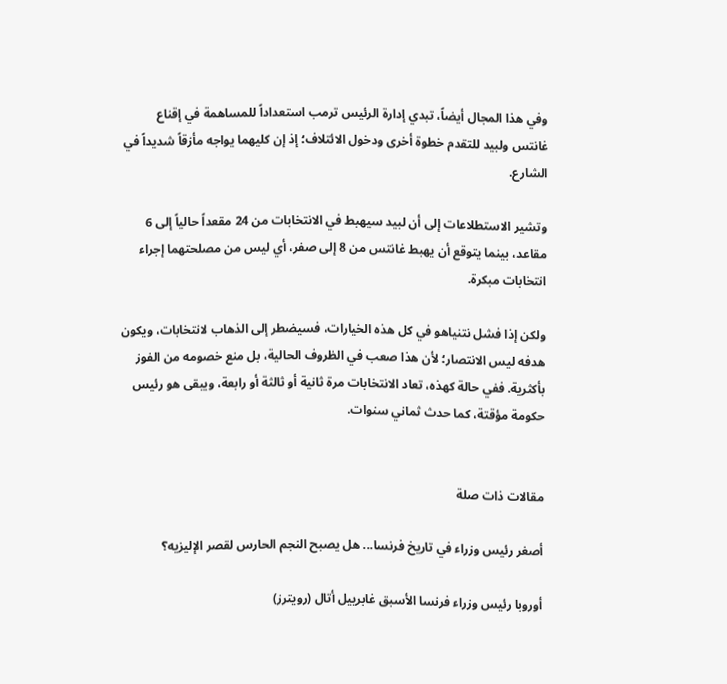وفي هذا المجال أيضاً، تبدي إدارة الرئيس ترمب استعداداً للمساهمة في إقناع غانتس ولبيد للتقدم خطوة أخرى ودخول الائتلاف؛ إذ إن كليهما يواجه مأزقاً شديداً في الشارع.

وتشير الاستطلاعات إلى أن لبيد سيهبط في الانتخابات من 24 مقعداً حالياً إلى 6 مقاعد، بينما يتوقع أن يهبط غانتس من 8 إلى صفر، أي ليس من مصلحتهما إجراء انتخابات مبكرة.

ولكن إذا فشل نتنياهو في كل هذه الخيارات، فسيضطر إلى الذهاب لانتخابات، ويكون هدفه ليس الانتصار؛ لأن هذا صعب في الظروف الحالية، بل منع خصومه من الفوز بأكثرية. ففي حالة كهذه، تعاد الانتخابات مرة ثانية أو ثالثة أو رابعة، ويبقى هو رئيس حكومة مؤقتة، كما حدث ثماني سنوات.


مقالات ذات صلة

أصغر رئيس وزراء في تاريخ فرنسا... هل يصبح النجم الحارس لقصر الإليزيه؟

أوروبا رئيس وزراء فرنسا الأسبق غابرييل أتال (رويترز)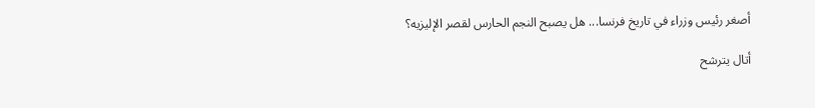أصغر رئيس وزراء في تاريخ فرنسا... هل يصبح النجم الحارس لقصر الإليزيه؟

أتال يترشح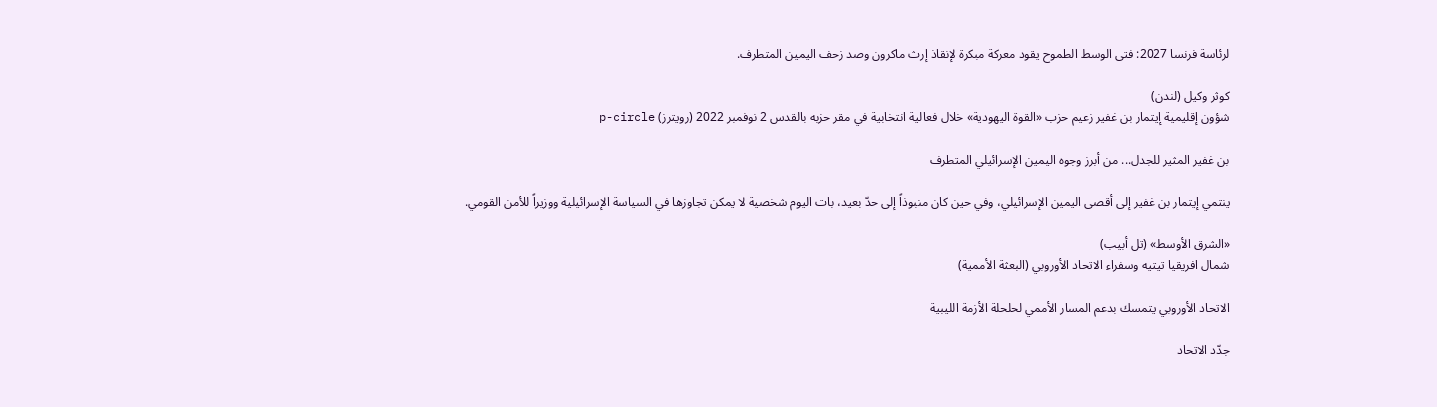لرئاسة فرنسا 2027: فتى الوسط الطموح يقود معركة مبكرة لإنقاذ إرث ماكرون وصد زحف اليمين المتطرف.

كوثر وكيل (لندن)
شؤون إقليمية إيتمار بن غفير زعيم حزب «القوة اليهودية» خلال فعالية انتخابية في مقر حزبه بالقدس 2 نوفمبر 2022 (رويترز) p-circle

بن غفير المثير للجدل... من أبرز وجوه اليمين الإسرائيلي المتطرف

ينتمي إيتمار بن غفير إلى أقصى اليمين الإسرائيلي، وفي حين كان منبوذاً إلى حدّ بعيد، بات اليوم شخصية لا يمكن تجاوزها في السياسة الإسرائيلية ووزيراً للأمن القومي.

«الشرق الأوسط» (تل أبيب)
شمال افريقيا تيتيه وسفراء الاتحاد الأوروبي (البعثة الأممية)

الاتحاد الأوروبي يتمسك بدعم المسار الأممي لحلحلة الأزمة الليبية

جدّد الاتحاد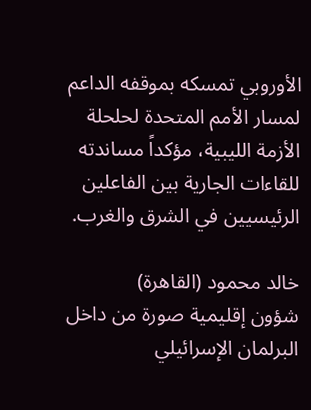الأوروبي تمسكه بموقفه الداعم لمسار الأمم المتحدة لحلحلة الأزمة الليبية، مؤكداً مساندته للقاءات الجارية بين الفاعلين الرئيسيين في الشرق والغرب.

خالد محمود (القاهرة)
شؤون إقليمية صورة من داخل البرلمان الإسرائيلي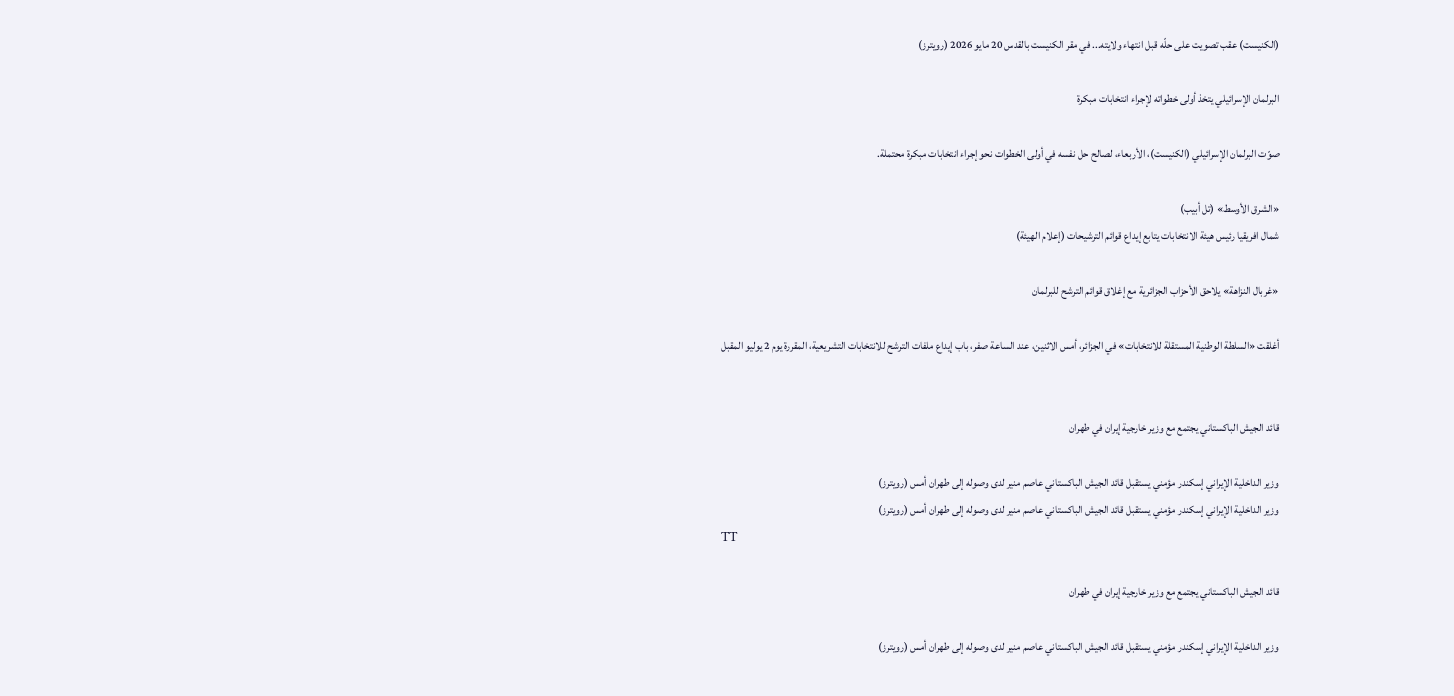(الكنيست) عقب تصويت على حلّه قبل انتهاء ولايته... في مقر الكنيست بالقدس 20 مايو 2026 (رويترز)

البرلمان الإسرائيلي يتخذ أولى خطواته لإجراء انتخابات مبكرة

صوّت البرلمان الإسرائيلي (الكنيست)، الأربعاء، لصالح حل نفسه في أولى الخطوات نحو إجراء انتخابات مبكرة محتملة.

«الشرق الأوسط» (تل أبيب)
شمال افريقيا رئيس هيئة الانتخابات يتابع إيداع قوائم الترشيحات (إعلام الهيئة)

«غربال النزاهة» يلاحق الأحزاب الجزائرية مع إغلاق قوائم الترشح للبرلمان

أغلقت «السلطة الوطنية المستقلة للانتخابات» في الجزائر، أمس الاثنين، عند الساعة صفر، باب إيداع ملفات الترشح للانتخابات التشريعية، المقررة يوم 2 يوليو المقبل


قائد الجيش الباكستاني يجتمع مع وزير خارجية إيران في طهران

وزير الداخلية الإيراني إسكندر مؤمني يستقبل قائد الجيش الباكستاني عاصم منير لدى وصوله إلى طهران أمس (رويترز)
وزير الداخلية الإيراني إسكندر مؤمني يستقبل قائد الجيش الباكستاني عاصم منير لدى وصوله إلى طهران أمس (رويترز)
TT

قائد الجيش الباكستاني يجتمع مع وزير خارجية إيران في طهران

وزير الداخلية الإيراني إسكندر مؤمني يستقبل قائد الجيش الباكستاني عاصم منير لدى وصوله إلى طهران أمس (رويترز)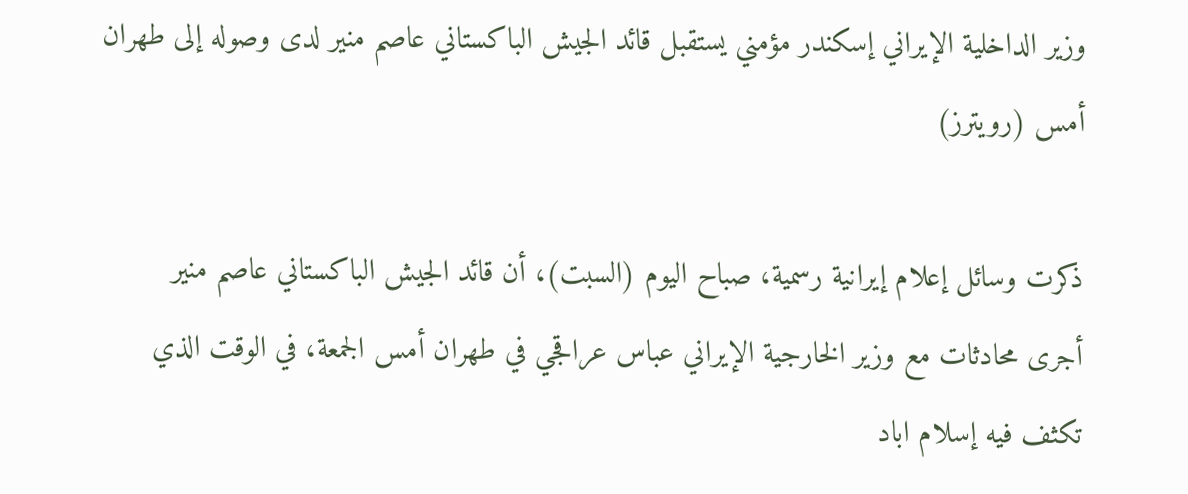وزير الداخلية الإيراني إسكندر مؤمني يستقبل قائد الجيش الباكستاني عاصم منير لدى وصوله إلى طهران أمس (رويترز)

ذكرت وسائل إعلام إيرانية رسمية، صباح اليوم (السبت)، أن قائد الجيش الباكستاني عاصم منير أجرى ‌محادثات ‌مع وزير ‌الخارجية الإيراني عباس عراقجي في طهران أمس الجمعة، في الوقت الذي تكثف فيه إسلام اباد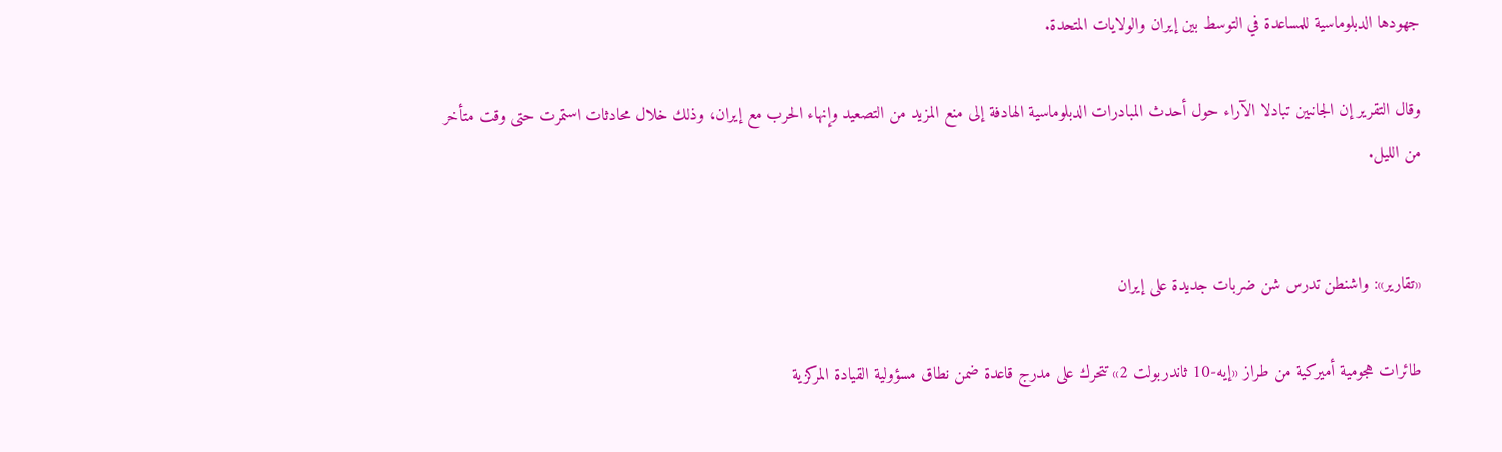جهودها ‌الدبلوماسية ‌للمساعدة في ‌التوسط بين ‌إيران والولايات المتحدة.

وقال التقرير إن الجانبين تبادلا الآراء ‌حول أحدث المبادرات الدبلوماسية الهادفة إلى منع المزيد من التصعيد وإنهاء الحرب مع إيران، وذلك خلال محادثات استمرت حتى وقت متأخر من الليل.


«تقارير»: واشنطن تدرس شن ضربات جديدة على إيران

طائرات هجومية أميركية من طراز «إيه-10 ثاندربولت 2» تتحرك على مدرج قاعدة ضمن نطاق مسؤولية القيادة المركزية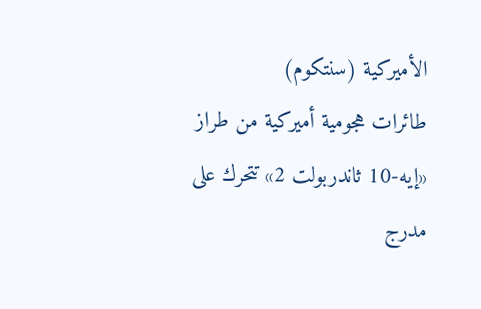الأميركية (سنتكوم)
طائرات هجومية أميركية من طراز «إيه-10 ثاندربولت 2» تتحرك على مدرج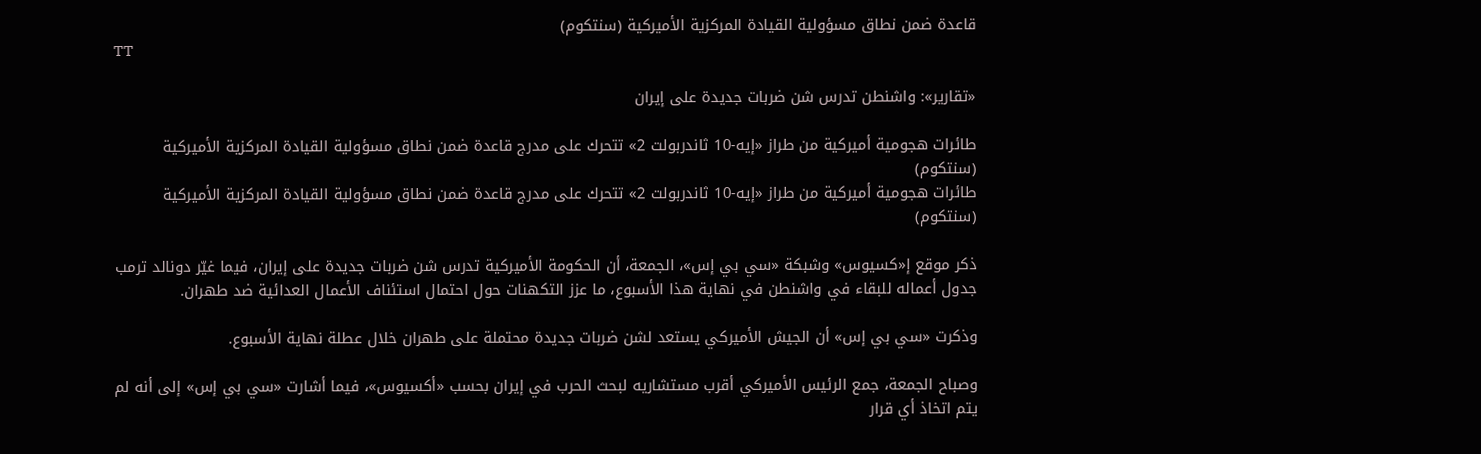قاعدة ضمن نطاق مسؤولية القيادة المركزية الأميركية (سنتكوم)
TT

«تقارير»: واشنطن تدرس شن ضربات جديدة على إيران

طائرات هجومية أميركية من طراز «إيه-10 ثاندربولت 2» تتحرك على مدرج قاعدة ضمن نطاق مسؤولية القيادة المركزية الأميركية (سنتكوم)
طائرات هجومية أميركية من طراز «إيه-10 ثاندربولت 2» تتحرك على مدرج قاعدة ضمن نطاق مسؤولية القيادة المركزية الأميركية (سنتكوم)

ذكر موقع إ«كسيوس» وشبكة «سي بي إس»، الجمعة، أن الحكومة الأميركية تدرس شن ضربات جديدة على إيران، فيما غيّر دونالد ترمب جدول أعماله للبقاء في واشنطن في نهاية هذا الأسبوع، ما عزز التكهنات حول احتمال استئناف الأعمال العدائية ضد طهران.

وذكرت «سي بي إس» أن الجيش الأميركي يستعد لشن ضربات جديدة محتملة على طهران خلال عطلة نهاية الأسبوع.

وصباح الجمعة، جمع الرئيس الأميركي أقرب مستشاريه لبحث الحرب في إيران بحسب «أكسيوس»، فيما أشارت «سي بي إس» إلى أنه لم يتم اتخاذ أي قرار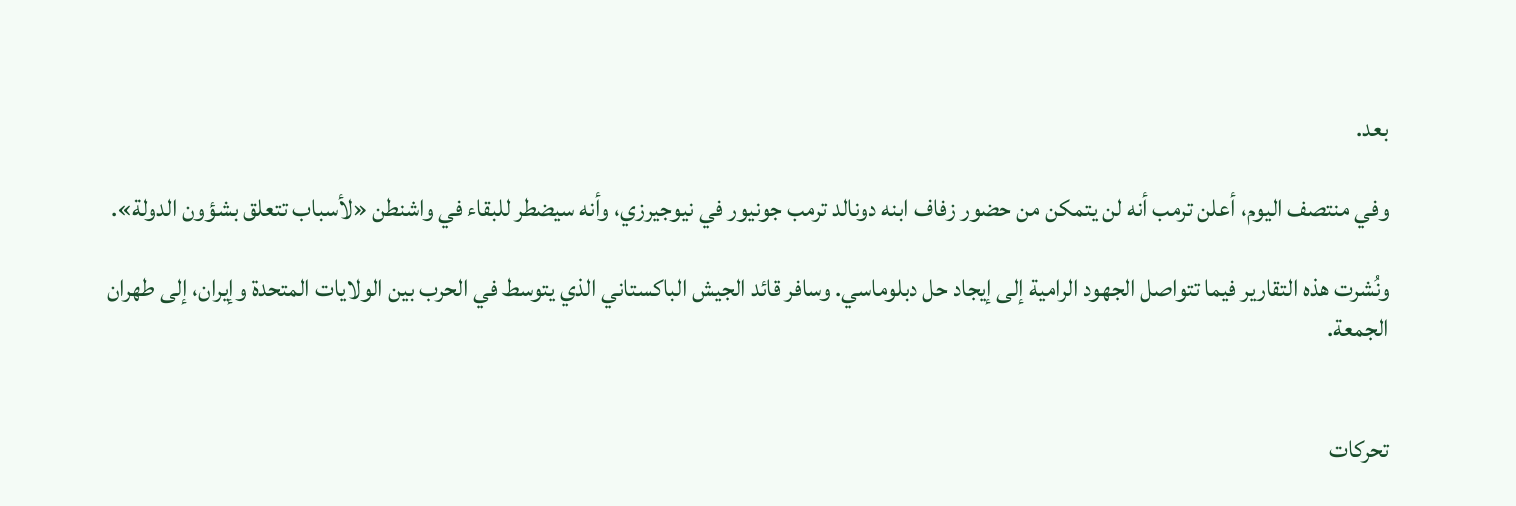بعد.

وفي منتصف اليوم، أعلن ترمب أنه لن يتمكن من حضور زفاف ابنه دونالد ترمب جونيور في نيوجيرزي، وأنه سيضطر للبقاء في واشنطن «لأسباب تتعلق بشؤون الدولة».

ونُشرت هذه التقارير فيما تتواصل الجهود الرامية إلى إيجاد حل دبلوماسي. وسافر قائد الجيش الباكستاني الذي يتوسط في الحرب بين الولايات المتحدة وإيران، إلى طهران الجمعة.


تحركات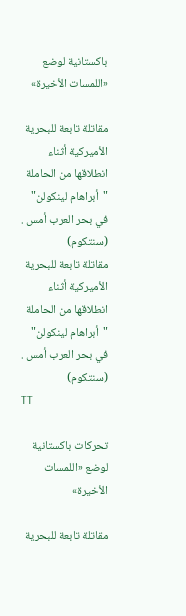باكستانية لوضع «اللمسات الأخيرة»

مقاتلة تابعة للبحرية الأميركية أثناء انطلاقها من الحاملة "أبراهام لينكولن" في بحر العرب أمس . (سنتكوم)
مقاتلة تابعة للبحرية الأميركية أثناء انطلاقها من الحاملة "أبراهام لينكولن" في بحر العرب أمس . (سنتكوم)
TT

تحركات باكستانية لوضع «اللمسات الأخيرة»

مقاتلة تابعة للبحرية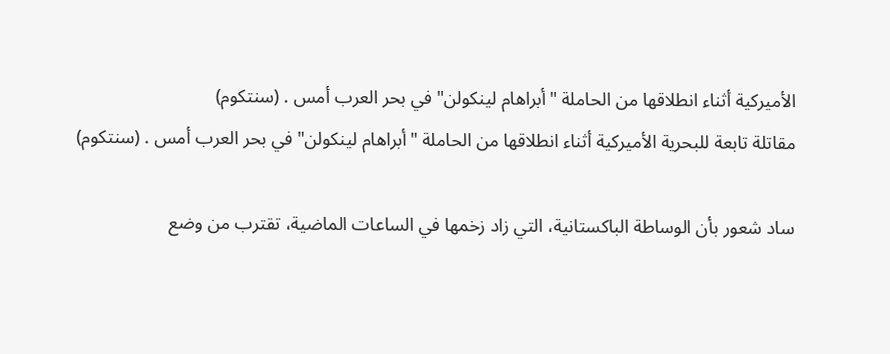الأميركية أثناء انطلاقها من الحاملة "أبراهام لينكولن" في بحر العرب أمس . (سنتكوم)
مقاتلة تابعة للبحرية الأميركية أثناء انطلاقها من الحاملة "أبراهام لينكولن" في بحر العرب أمس . (سنتكوم)

ساد شعور بأن الوساطة الباكستانية، التي زاد زخمها في الساعات الماضية، تقترب من وضع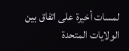لمسات أخيرة على اتفاق بين الولايات المتحدة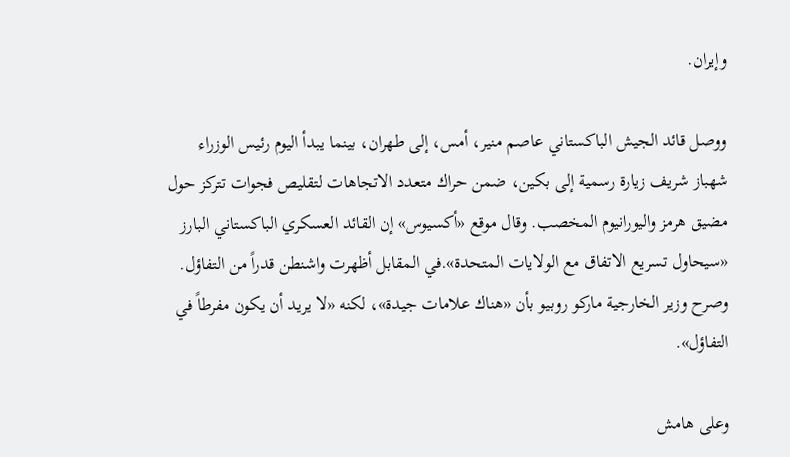وإيران.

ووصل قائد الجيش الباكستاني عاصم منير، أمس، إلى طهران، بينما يبدأ اليوم رئيس الوزراء شهباز شريف زيارة رسمية إلى بكين، ضمن حراك متعدد الاتجاهات لتقليص فجوات تتركز حول مضيق هرمز واليورانيوم المخصب. وقال موقع «أكسيوس» إن القائد العسكري الباكستاني البارز «سيحاول تسريع الاتفاق مع الولايات المتحدة».في المقابل أظهرت واشنطن قدراً من التفاؤل. وصرح وزير الخارجية ماركو روبيو بأن «هناك علامات جيدة»، لكنه «لا يريد أن يكون مفرطاً في التفاؤل».

وعلى هامش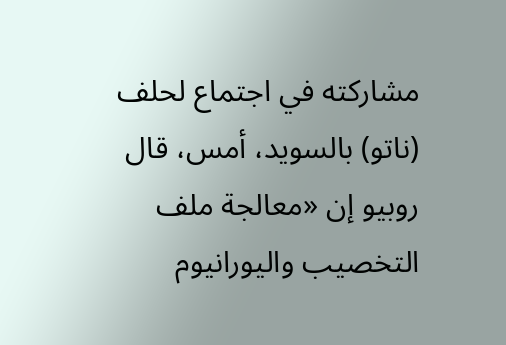مشاركته في اجتماع لحلف (ناتو) بالسويد، أمس، قال روبيو إن «معالجة ملف التخصيب واليورانيوم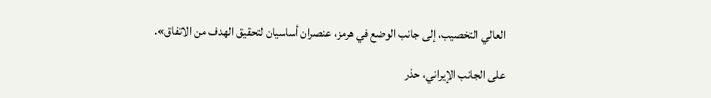العالي التخصيب، إلى جانب الوضع في هرمز، عنصران أساسيان لتحقيق الهدف من الاتفاق».

على الجانب الإيراني، حذر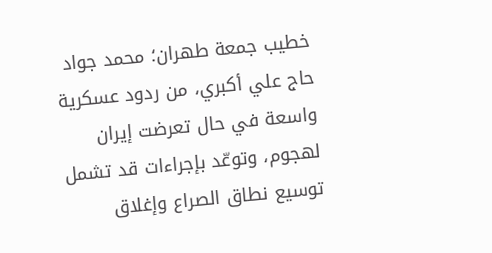خطيب جمعة طهران؛ محمد جواد حاج علي أكبري، من ردود عسكرية واسعة في حال تعرضت إيران لهجوم، وتوعّد بإجراءات قد تشمل توسيع نطاق الصراع وإغلاق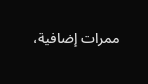ممرات إضافية،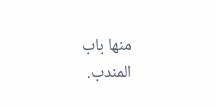منها باب المندب.